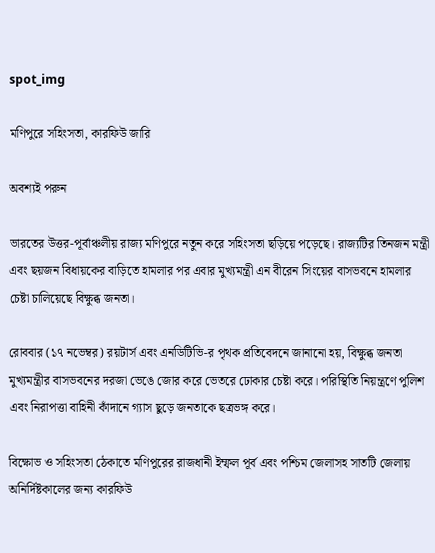spot_img

মণিপুরে সহিংসতা, কারফিউ জারি

অবশ্যই পরুন

ভারতের উত্তর-পূর্বাঞ্চলীয় রাজ্য মণিপুরে নতুন করে সহিংসতা ছড়িয়ে পড়েছে। রাজ্যটির তিনজন মন্ত্রী এবং ছয়জন বিধায়কের বাড়িতে হামলার পর এবার মুখ্যমন্ত্রী এন বীরেন সিংয়ের বাসভবনে হামলার চেষ্টা চালিয়েছে বিক্ষুব্ধ জনতা।

রোববার (১৭ নভেম্বর) রয়টার্স এবং এনডিটিভি-র পৃথক প্রতিবেদনে জানানো হয়, বিক্ষুব্ধ জনতা মুখ্যমন্ত্রীর বাসভবনের দরজা ভেঙে জোর করে ভেতরে ঢোকার চেষ্টা করে। পরিস্থিতি নিয়ন্ত্রণে পুলিশ এবং নিরাপত্তা বাহিনী কাঁদানে গ্যাস ছুড়ে জনতাকে ছত্রভঙ্গ করে।

বিক্ষোভ ও সহিংসতা ঠেকাতে মণিপুরের রাজধানী ইম্ফল পূর্ব এবং পশ্চিম জেলাসহ সাতটি জেলায় অনির্দিষ্টকালের জন্য কারফিউ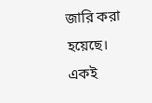জারি করা হয়েছে। একই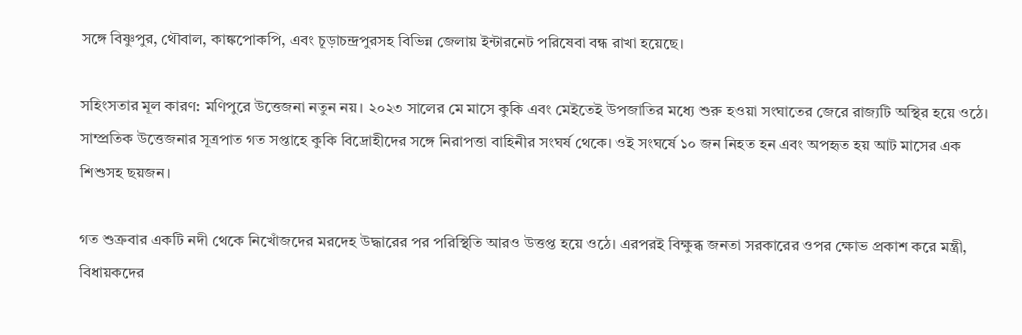সঙ্গে বিষ্ণুপুর, থৌবাল, কাঙ্কপোকপি, এবং চূড়াচন্দ্রপুরসহ বিভিন্ন জেলায় ইন্টারনেট পরিষেবা বন্ধ রাখা হয়েছে।

সহিংসতার মূল কারণ: মণিপুরে উত্তেজনা নতুন নয়। ২০২৩ সালের মে মাসে কুকি এবং মেইতেই উপজাতির মধ্যে শুরু হওয়া সংঘাতের জেরে রাজ্যটি অস্থির হয়ে ওঠে। সাম্প্রতিক উত্তেজনার সূত্রপাত গত সপ্তাহে কুকি বিদ্রোহীদের সঙ্গে নিরাপত্তা বাহিনীর সংঘর্ষ থেকে। ওই সংঘর্ষে ১০ জন নিহত হন এবং অপহৃত হয় আট মাসের এক শিশুসহ ছয়জন।

গত শুক্রবার একটি নদী থেকে নিখোঁজদের মরদেহ উদ্ধারের পর পরিস্থিতি আরও উত্তপ্ত হয়ে ওঠে। এরপরই বিক্ষুব্ধ জনতা সরকারের ওপর ক্ষোভ প্রকাশ করে মন্ত্রী, বিধায়কদের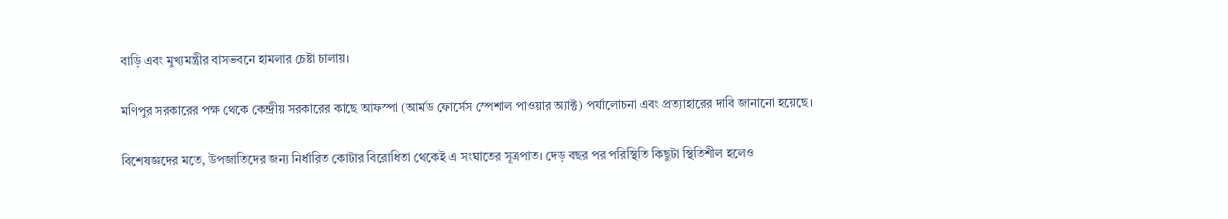বাড়ি এবং মুখ্যমন্ত্রীর বাসভবনে হামলার চেষ্টা চালায়।

মণিপুর সরকারের পক্ষ থেকে কেন্দ্রীয় সরকারের কাছে আফস্পা (আর্মড ফোর্সেস স্পেশাল পাওয়ার অ্যাক্ট) পর্যালোচনা এবং প্রত্যাহারের দাবি জানানো হয়েছে।

বিশেষজ্ঞদের মতে, উপজাতিদের জন্য নির্ধারিত কোটার বিরোধিতা থেকেই এ সংঘাতের সূত্রপাত। দেড় বছর পর পরিস্থিতি কিছুটা স্থিতিশীল হলেও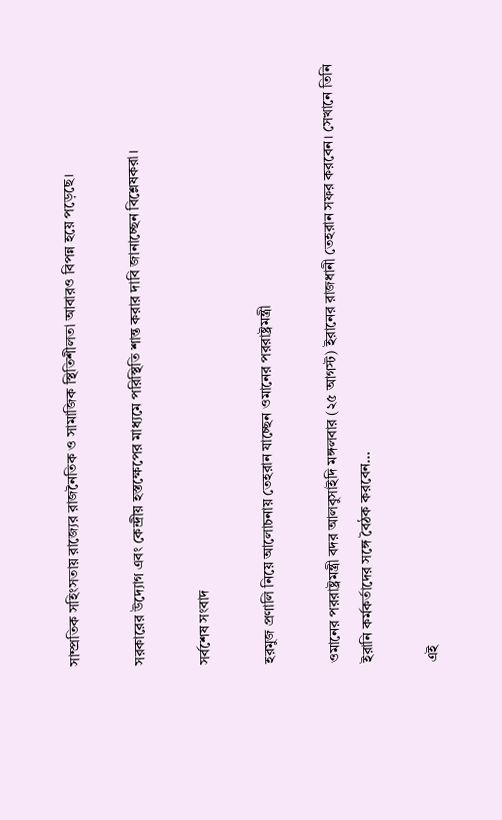সাম্প্রতিক সহিংসতায় রাজ্যের রাজনৈতিক ও সামাজিক স্থিতিশীলতা আবারও বিপন্ন হয়ে পড়েছে।

সরকারের উদ্যোগ এবং কেন্দ্রীয় হস্তক্ষেপের মাধ্যমে পরিস্থিতি শান্ত করার দাবি জানাচ্ছেন বিশ্লেষকরা।

সর্বশেষ সংবাদ

হরমুজ প্রণালি নিয়ে আলোচনায় তেহরান যাচ্ছেন ওমানের পররাষ্ট্রমন্ত্রী

ওমানের পররাষ্ট্রমন্ত্রী বদর আলবুসাইদি মঙ্গলবার (২৫ আগস্ট) ইরানের রাজধানী তেহরান সফর করবেন। সেখানে তিনি ইরানি কর্মকর্তাদের সঙ্গে বৈঠক করবেন...

এই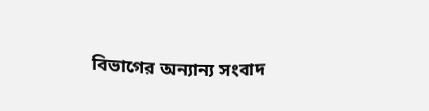বিভাগের অন্যান্য সংবাদ